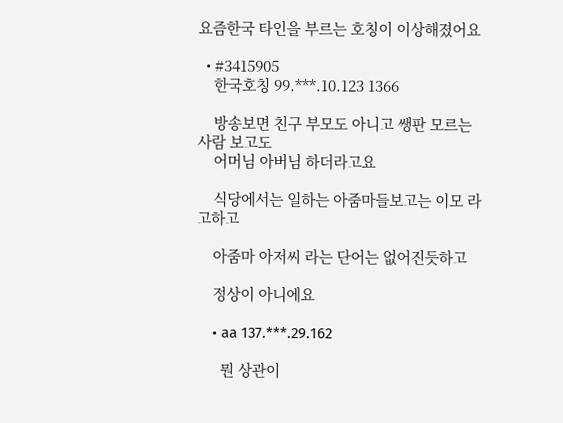요즘한국 타인을 부르는 호칭이 이상해졌어요

  • #3415905
    한국호칭 99.***.10.123 1366

    방송보면 친구 부모도 아니고 쌩판 모르는 사람 보고도
    어머님 아버님 하더라고요

    식당에서는 일하는 아줌마들보고는 이모 라고하고

    아줌마 아저씨 라는 단어는 없어진듯하고

    정상이 아니에요

    • aa 137.***.29.162

      뭔 상관이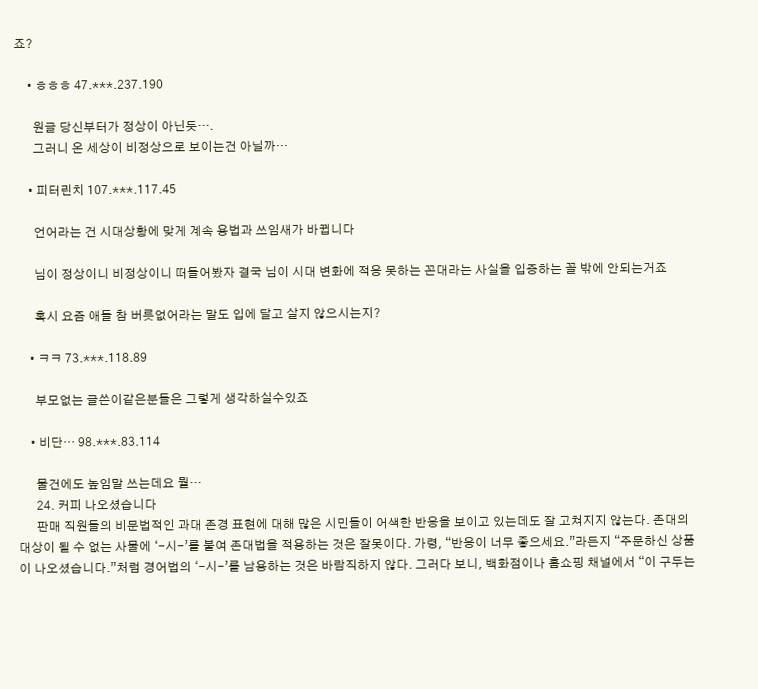죠?

    • ㅎㅎㅎ 47.***.237.190

      원글 당신부터가 정상이 아닌듯….
      그러니 온 세상이 비정상으로 보이는건 아닐까…

    • 피터린치 107.***.117.45

      언어라는 건 시대상황에 맞게 계속 용법과 쓰임새가 바뀝니다

      님이 정상이니 비정상이니 떠들어봤자 결국 님이 시대 변화에 적응 못하는 꼰대라는 사실을 입증하는 꼴 밖에 안되는거죠

      혹시 요즘 애들 참 버릇없어라는 말도 입에 달고 살지 않으시는지?

    • ㅋㅋ 73.***.118.89

      부모없는 글쓴이같은분들은 그렇게 생각하실수있죠

    • 비단… 98.***.83.114

      물건에도 높임말 쓰는데요 뭘…
      24. 커피 나오셨습니다
      판매 직원들의 비문법적인 과대 존경 표현에 대해 많은 시민들이 어색한 반응을 보이고 있는데도 잘 고쳐지지 않는다. 존대의 대상이 될 수 없는 사물에 ‘-시-’를 붙여 존대법을 적용하는 것은 잘못이다. 가령, “반응이 너무 좋으세요.”라든지 “주문하신 상품이 나오셨습니다.”처럼 경어법의 ‘-시-’를 남용하는 것은 바람직하지 않다. 그러다 보니, 백화점이나 홈쇼핑 채널에서 “이 구두는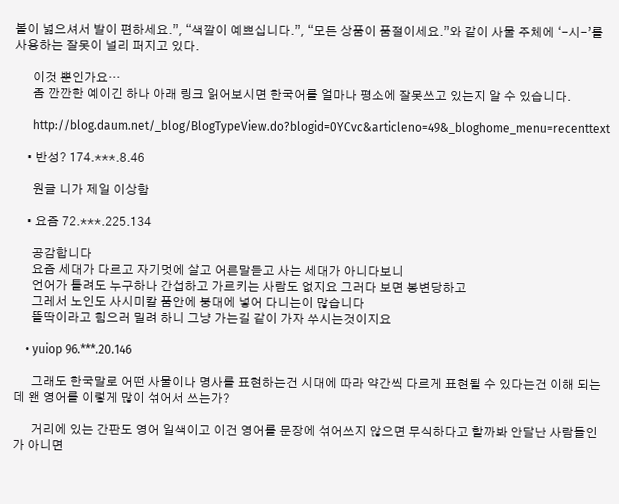볼이 넓으셔서 발이 편하세요.”, “색깔이 예쁘십니다.”, “모든 상품이 품절이세요.”와 같이 사물 주체에 ‘-시-’를 사용하는 잘못이 널리 퍼지고 있다.

      이것 뿐인가요…
      좀 깐깐한 예이긴 하나 아래 링크 읽어보시면 한국어를 얼마나 평소에 잘못쓰고 있는지 알 수 있습니다.

      http://blog.daum.net/_blog/BlogTypeView.do?blogid=0YCvc&articleno=49&_bloghome_menu=recenttext

    • 반성? 174.***.8.46

      원글 니가 제일 이상함

    • 요즘 72.***.225.134

      공감합니다
      요즘 세대가 다르고 자기멋에 살고 어른말듣고 사는 세대가 아니다보니
      언어가 틀려도 누구하나 간섭하고 가르키는 사람도 없지요 그러다 보면 봉변당하고
      그레서 노인도 사시미칼 품안에 붕대에 넣어 다니는이 많습니다
      뜰딱이라고 힘으러 밀려 하니 그냥 가는길 같이 가자 쑤시는것이지요

    • yuiop 96.***.20.146

      그래도 한국말로 어떤 사물이나 명사를 표현하는건 시대에 따라 약간씩 다르게 표현될 수 있다는건 이해 되는데 왠 영어를 이렇게 많이 섞어서 쓰는가?

      거리에 있는 간판도 영어 일색이고 이건 영어를 문장에 섞어쓰지 않으면 무식하다고 할까봐 안달난 사람들인가 아니면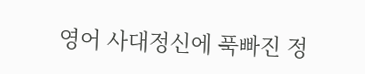영어 사대정신에 푹빠진 정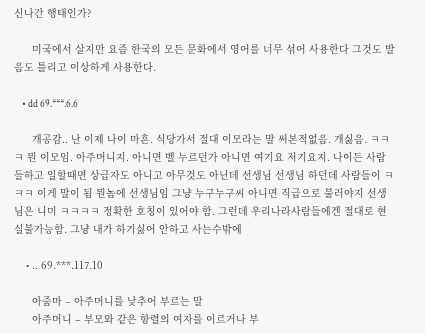신나간 행태인가?

      미국에서 살지만 요즘 한국의 모든 문화에서 영어를 너무 섞어 사용한다 그것도 발음도 틀리고 이상하게 사용한다.

    • dd 69.***.6.6

      개공감.. 난 이제 나이 마흔. 식당가서 절대 이모라는 말 써본적없음. 개싫음. ㅋㅋㅋ 뭔 이모임. 아주머니지. 아니면 벨 누르던가 아니면 여기요 저기요지. 나이든 사람들하고 일할때면 상급자도 아니고 아무것도 아닌데 선생님 선생님 하던데 사람들이 ㅋㅋㅋ 이게 말이 됨 뭔놈에 선생님임 그냥 누구누구씨 아니면 직급으로 불러야지 선생님은 니미 ㅋㅋㅋㅋ 정확한 호칭이 있어야 함. 그런데 우리나라사람들에겐 절대로 현실불가능함. 그냥 내가 하기싫어 안하고 사는수밖에

    • .. 69.***.117.10

      아줌마 – 아주머니를 낮추어 부르는 말
      아주머니 – 부모와 같은 항렬의 여자를 이르거나 부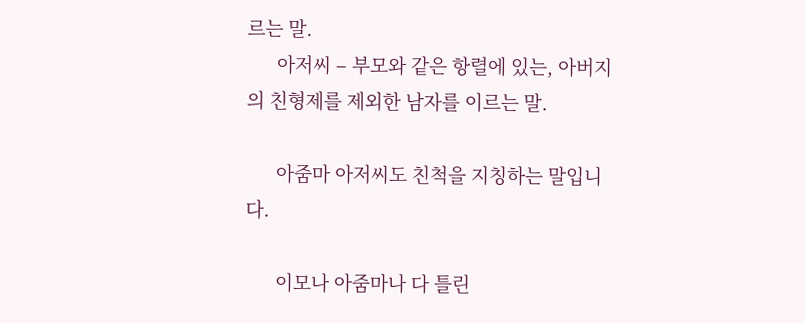르는 말.
      아저씨 – 부모와 같은 항렬에 있는, 아버지의 친형제를 제외한 남자를 이르는 말.

      아줌마 아저씨도 친척을 지칭하는 말입니다.

      이모나 아줌마나 다 틀린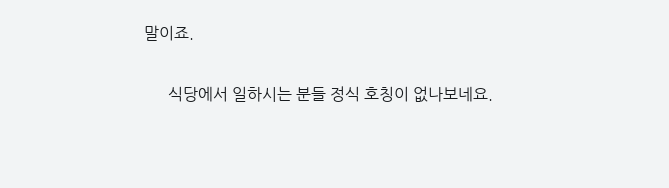말이죠.

      식당에서 일하시는 분들 정식 호칭이 없나보네요.